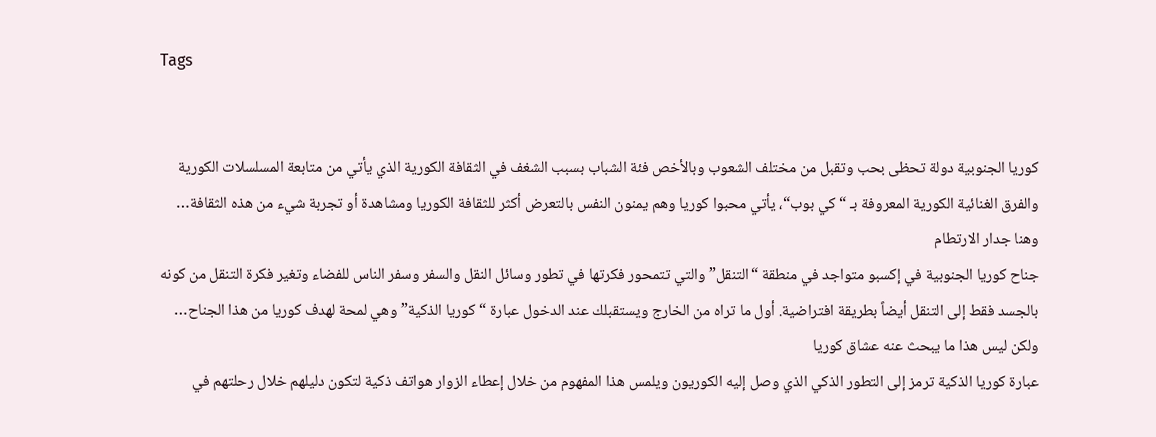Tags


كوريا الجنوبية دولة تحظى بحب وتقبل من مختلف الشعوب وبالأخص فئة الشباب بسبب الشغف في الثقافة الكورية الذي يأتي من متابعة المسلسلات الكورية والفرق الغنائية الكورية المعروفة بـ “كي بوب“، يأتي محبوا كوريا وهم يمنون النفس بالتعرض أكثر للثقافة الكوريا ومشاهدة أو تجربة شيء من هذه الثقافة… وهنا جدار الارتطام
جناح كوريا الجنوبية في إكسبو متواجد في منطقة “التنقل” والتي تتمحور فكرتها في تطور وسائل النقل والسفر وسفر الناس للفضاء وتغير فكرة التنقل من كونه بالجسد فقط إلى التنقل أيضاً بطريقة افتراضية. أول ما تراه من الخارج ويستقبلك عند الدخول عبارة “كوريا الذكية” وهي لمحة لهدف كوريا من هذا الجناح… ولكن ليس هذا ما يبحث عنه عشاق كوريا
عبارة كوريا الذكية ترمز إلى التطور الذكي الذي وصل إليه الكوريون ويلمس هذا المفهوم من خلال إعطاء الزوار هواتف ذكية لتكون دليلهم خلال رحلتهم في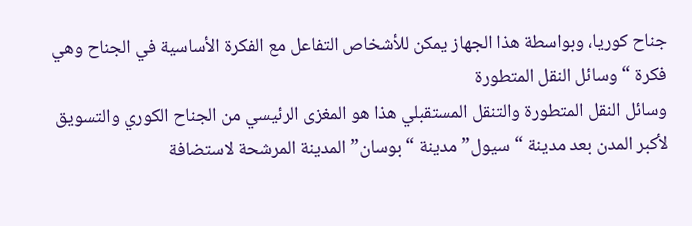جناح كوريا، وبواسطة هذا الجهاز يمكن للأشخاص التفاعل مع الفكرة الأساسية في الجناح وهي فكرة “وسائل النقل المتطورة
وسائل النقل المتطورة والتنقل المستقبلي هذا هو المغزى الرئيسي من الجناح الكوري والتسويق لأكبر المدن بعد مدينة “سيول” مدينة “بوسان” المدينة المرشحة لاستضافة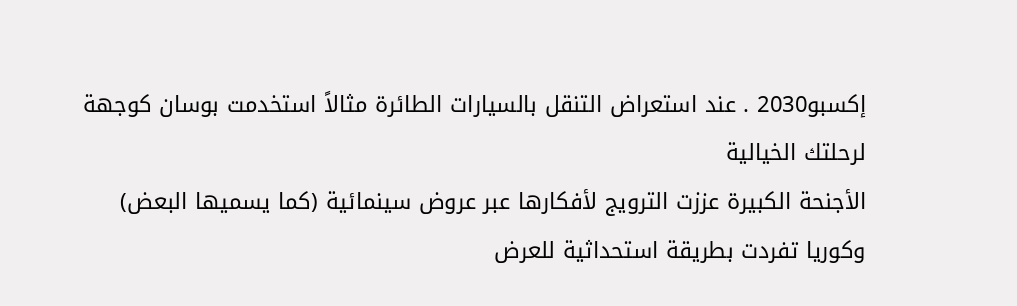إكسبو2030 . عند استعراض التنقل بالسيارات الطائرة مثالاً استخدمت بوسان كوجهة لرحلتك الخيالية
الأجنحة الكبيرة عززت الترويج لأفكارها عبر عروض سينمائية (كما يسميها البعض) وكوريا تفردت بطريقة استحداثية للعرض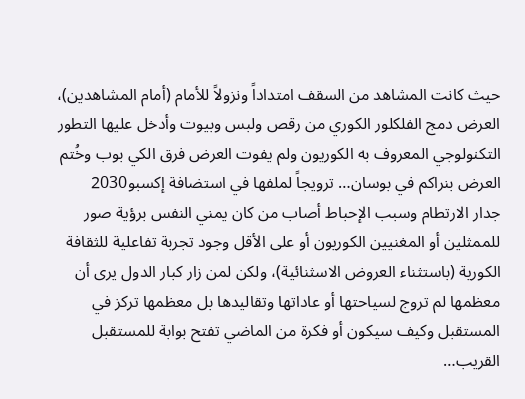حيث كانت المشاهد من السقف امتداداً ونزولاً للأمام (أمام المشاهدين)، العرض دمج الفلكلور الكوري من رقص ولبس وبيوت وأدخل عليها التطور التكنولوجي المعروف به الكوريون ولم يفوت العرض فرق الكي بوب وخُتم العرض بنراكم في بوسان… ترويجاً لملفها في استضافة إكسبو2030
جدار الارتطام وسبب الإحباط أصاب من كان يمني النفس برؤية صور للممثلين أو المغنيين الكوريون أو على الأقل وجود تجربة تفاعلية للثقافة الكورية (باستثناء العروض الاسثنائية)، ولكن لمن زار كبار الدول يرى أن معظمها لم تروج لسياحتها أو عاداتها وتقاليدها بل معظمها تركز في المستقبل وكيف سيكون أو فكرة من الماضي تفتح بوابة للمستقبل القريب…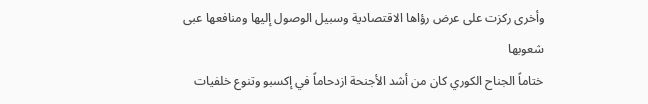وأخرى ركزت على عرض رؤاها الاقتصادية وسبيل الوصول إليها ومنافعها عبى شعوبها
ختاماً الجناح الكوري كان من أشد الأجنحة ازدحاماً في إكسبو وتنوع خلفيات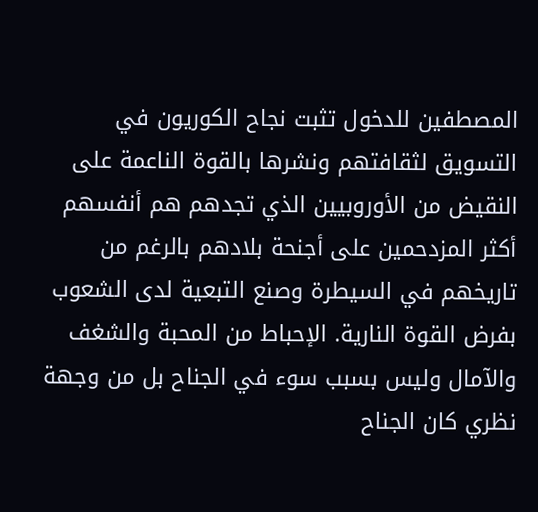المصطفين للدخول تثبت نجاح الكوريون في التسويق لثقافتهم ونشرها بالقوة الناعمة على النقيض من الأوروبيين الذي تجدهم هم أنفسهم أكثر المزدحمين على أجنحة بلادهم بالرغم من تاريخهم في السيطرة وصنع التبعية لدى الشعوب بفرض القوة النارية. الإحباط من المحبة والشغف والآمال وليس بسبب سوء في الجناح بل من وجهة نظري كان الجناح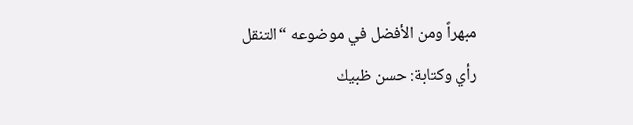مبهراً ومن الأفضل في موضوعه “التنقل
رأي وكتابة: حسن ظبيك